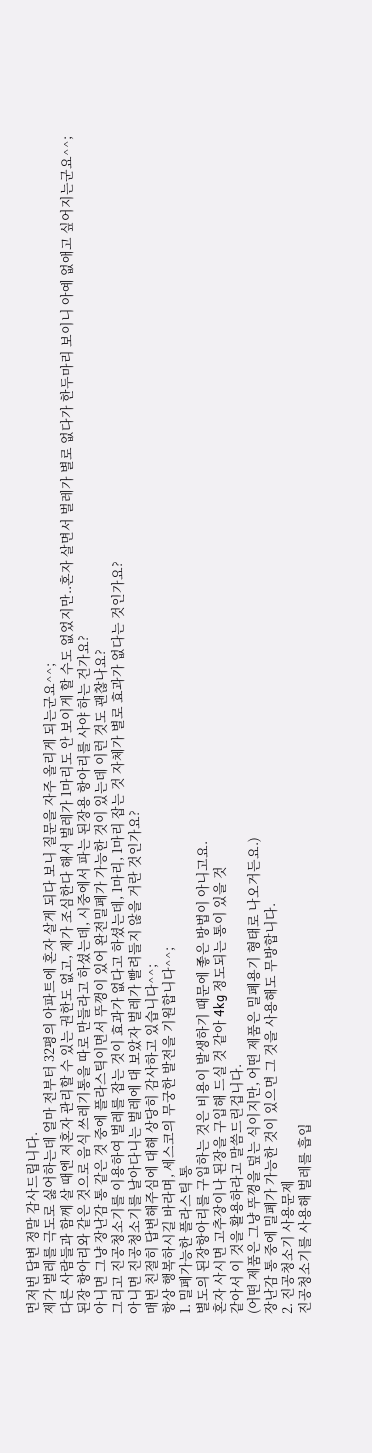먼저번 답변 정말 감사드립니다.
제가 벌레를 극도로 싫어하는데 얼마 전부터 32평의 아파트에 혼자 살게 되다 보니 질문을 자주 올리게 되는군요^^;
다른 사람들과 함께 살 때엔 저혼자 관리할 수 있는 권한도 없고, 제가 조심한다 해서 벌레가 1마리도 안 보이게 할 수도 없었지만..혼자 살면서 벌레가 별로 없다가 한두마리 보이니 아예 없애고 싶어지는군요^^;
된장 항아리와 같은 것으로 음식 쓰레기통을 따로 만들라고 하셨는데, 시중에서 파는 된장용 항아리를 사야 하는 건가요?
아니면 그냥 장난감 통 같은 것 중에 플라스틱이면서 뚜껑이 있어 완전밀폐가 가능한 것이 있는데 이런 것도 괜찮나요?
그리고 진공청소기를 이용하여 벌레를 잡는 것이 효과가 없다고 하셨는데, 1마리, 1마리 잡는 것 자체가 별로 효과가 없다는 것인가요?
아니면 진공청소기를 날아다니는 벌레에 대 보았자 벌레가 빨려들지 않을 거란 것인가요?
매번 친절히 답변해주심에 대해 상당히 감사하고 있습니다^^;
항상 행복하시길 바라며, 세스코의 무궁한 발전을 기원합니다^^;
1. 밀폐가능한 플라스틱 통
별도의 된장항아리를 구입하는 것은 비용이 발생하기 때문에 좋은 방법이 아니고요.
혼자 사시면 고추장이나 된장을 구입해 드실 것 같아 4kg 정도되는 통이 있을 것
같아서 이 것을 활용하라고 말씀드린겁니다.
(어떤 제품은 그냥 뚜껑을 덮는 식이지만, 어떤 제품은 밀폐용기 형태로 나오거든요.)
장난감 통 중에 밀폐가 가능한 것이 있으면 그 것을 사용해도 무방합니다.
2. 진공청소기 사용문제
진공청소기를 사용해 벌레를 흡입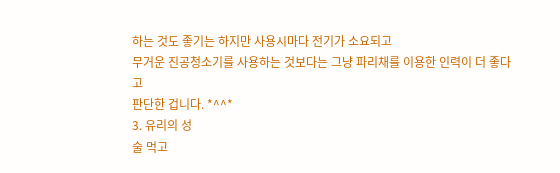하는 것도 좋기는 하지만 사용시마다 전기가 소요되고
무거운 진공청소기를 사용하는 것보다는 그냥 파리채를 이용한 인력이 더 좋다고
판단한 겁니다. *^^*
3. 유리의 성
술 먹고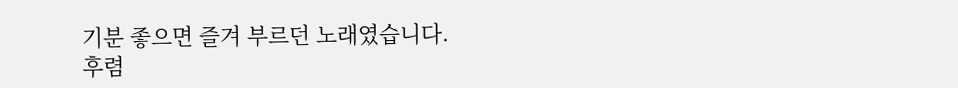기분 좋으면 즐겨 부르던 노래였습니다.
후렴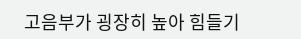고음부가 굉장히 높아 힘들기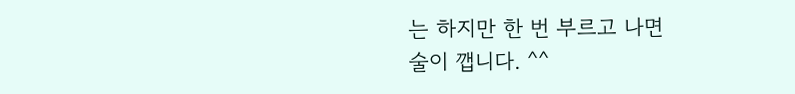는 하지만 한 번 부르고 나면
술이 깹니다. ^^